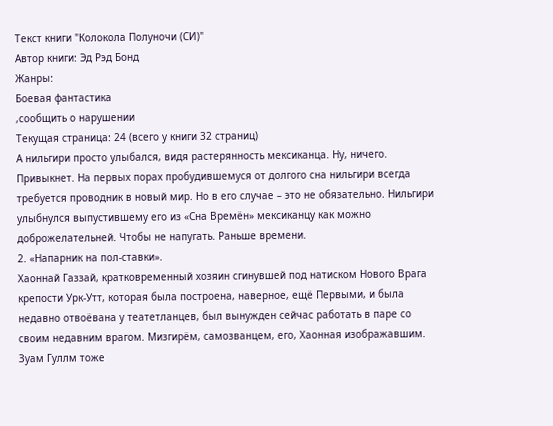Текст книги "Колокола Полуночи (СИ)"
Автор книги: Эд Рэд Бонд
Жанры:
Боевая фантастика
,сообщить о нарушении
Текущая страница: 24 (всего у книги 32 страниц)
А нильгири просто улыбался, видя растерянность мексиканца. Ну, ничего. Привыкнет. На первых порах пробудившемуся от долгого сна нильгири всегда требуется проводник в новый мир. Но в его случае – это не обязательно. Нильгири улыбнулся выпустившему его из «Сна Времён» мексиканцу как можно доброжелательней. Чтобы не напугать. Раньше времени.
2. «Напарник на пол-ставки».
Хаоннай Газзай, кратковременный хозяин сгинувшей под натиском Нового Врага крепости Урк-Утт, которая была построена, наверное, ещё Первыми, и была недавно отвоёвана у театетланцев, был вынужден сейчас работать в паре со своим недавним врагом. Мизгирём, самозванцем, его, Хаонная изображавшим.
Зуам Гуллм тоже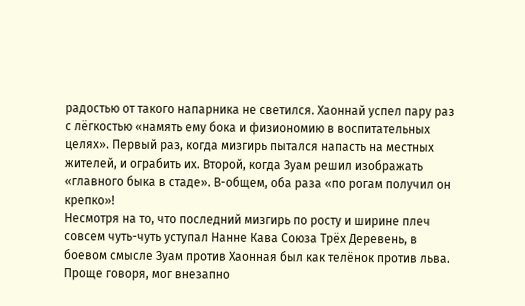радостью от такого напарника не светился. Хаоннай успел пару раз с лёгкостью «намять ему бока и физиономию в воспитательных целях». Первый раз, когда мизгирь пытался напасть на местных жителей, и ограбить их. Второй, когда Зуам решил изображать «главного быка в стаде». В-общем, оба раза «по рогам получил он крепко»!
Несмотря на то, что последний мизгирь по росту и ширине плеч совсем чуть-чуть уступал Нанне Кава Союза Трёх Деревень, в боевом смысле Зуам против Хаонная был как телёнок против льва. Проще говоря, мог внезапно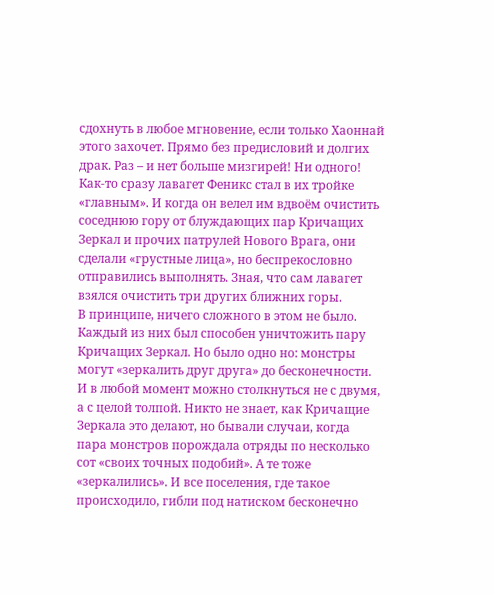сдохнуть в любое мгновение, если только Хаоннай этого захочет. Прямо без предисловий и долгих драк. Раз – и нет больше мизгирей! Ни одного!
Как-то сразу лавагет Феникс стал в их тройке «главным». И когда он велел им вдвоём очистить соседнюю гору от блуждающих пар Кричащих Зеркал и прочих патрулей Нового Врага, они сделали «грустные лица», но беспрекословно отправились выполнять. Зная, что сам лавагет взялся очистить три других ближних горы.
В принципе, ничего сложного в этом не было. Каждый из них был способен уничтожить пару Кричащих Зеркал. Но было одно но: монстры могут «зеркалить друг друга» до бесконечности. И в любой момент можно столкнуться не с двумя, а с целой толпой. Никто не знает, как Кричащие Зеркала это делают, но бывали случаи, когда пара монстров порождала отряды по несколько сот «своих точных подобий». А те тоже «зеркалились». И все поселения, где такое происходило, гибли под натиском бесконечно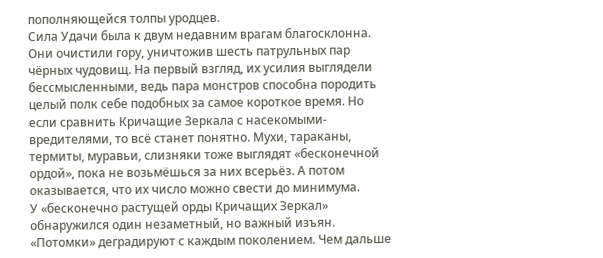пополняющейся толпы уродцев.
Сила Удачи была к двум недавним врагам благосклонна. Они очистили гору, уничтожив шесть патрульных пар чёрных чудовищ. На первый взгляд, их усилия выглядели бессмысленными, ведь пара монстров способна породить целый полк себе подобных за самое короткое время. Но если сравнить Кричащие Зеркала с насекомыми-вредителями, то всё станет понятно. Мухи, тараканы, термиты, муравьи, слизняки тоже выглядят «бесконечной ордой», пока не возьмёшься за них всерьёз. А потом оказывается, что их число можно свести до минимума.
У «бесконечно растущей орды Кричащих Зеркал» обнаружился один незаметный, но важный изъян. «Потомки» деградируют с каждым поколением. Чем дальше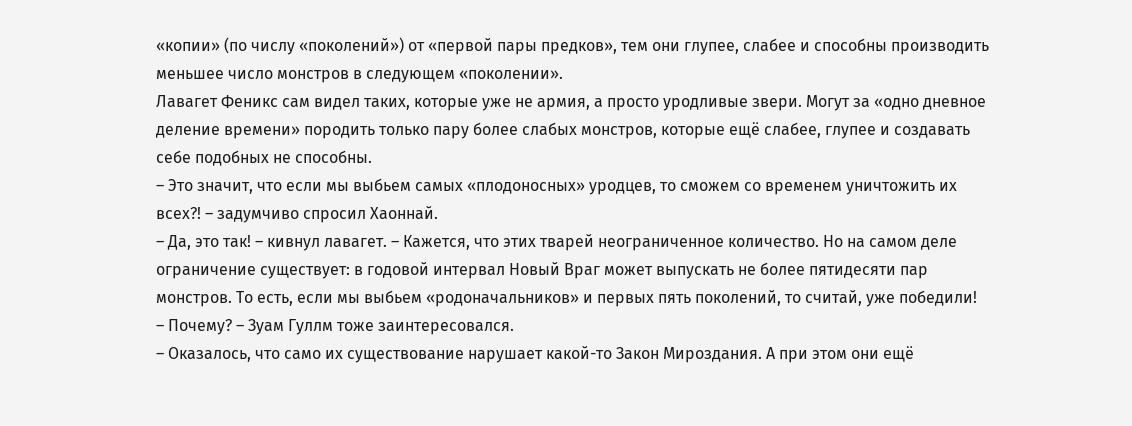«копии» (по числу «поколений») от «первой пары предков», тем они глупее, слабее и способны производить меньшее число монстров в следующем «поколении».
Лавагет Феникс сам видел таких, которые уже не армия, а просто уродливые звери. Могут за «одно дневное деление времени» породить только пару более слабых монстров, которые ещё слабее, глупее и создавать себе подобных не способны.
– Это значит, что если мы выбьем самых «плодоносных» уродцев, то сможем со временем уничтожить их всех?! – задумчиво спросил Хаоннай.
– Да, это так! – кивнул лавагет. – Кажется, что этих тварей неограниченное количество. Но на самом деле ограничение существует: в годовой интервал Новый Враг может выпускать не более пятидесяти пар монстров. То есть, если мы выбьем «родоначальников» и первых пять поколений, то считай, уже победили!
– Почему? – Зуам Гуллм тоже заинтересовался.
– Оказалось, что само их существование нарушает какой-то Закон Мироздания. А при этом они ещё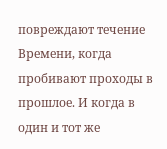повреждают течение Времени, когда пробивают проходы в прошлое. И когда в один и тот же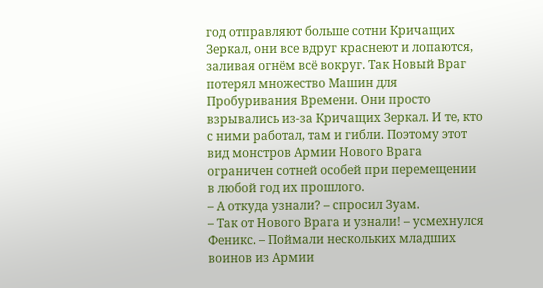год отправляют больше сотни Кричащих Зеркал, они все вдруг краснеют и лопаются, заливая огнём всё вокруг. Так Новый Враг потерял множество Машин для Пробуривания Времени. Они просто взрывались из-за Кричащих Зеркал. И те, кто с ними работал, там и гибли. Поэтому этот вид монстров Армии Нового Врага ограничен сотней особей при перемещении в любой год их прошлого.
– А откуда узнали? – спросил Зуам.
– Так от Нового Врага и узнали! – усмехнулся Феникс. – Поймали нескольких младших воинов из Армии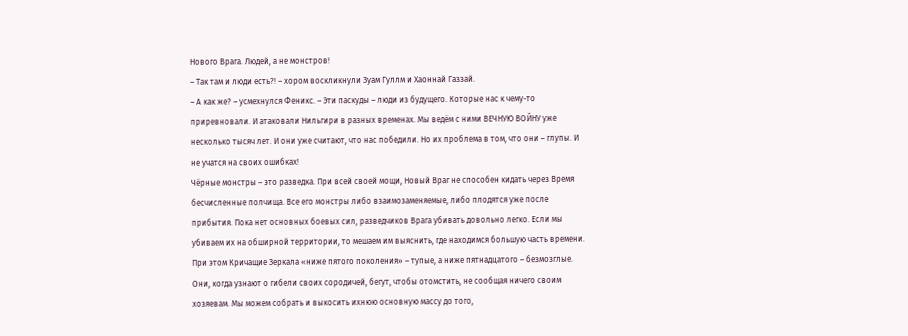Нового Врага. Людей, а не монстров!
– Так там и люди есть?! – хором воскликнули Зуам Гуллм и Хаоннай Газзай.
– А как же? – усмехнулся Феникс. – Эти паскуды – люди из будущего. Которые нас к чему-то приревновали. И атаковали Нильгири в разных временах. Мы ведём с ними ВЕЧНУЮ ВОЙНУ уже несколько тысяч лет. И они уже считают, что нас победили. Но их проблема в том, что они – глупы. И не учатся на своих ошибках!
Чёрные монстры – это разведка. При всей своей мощи, Новый Враг не способен кидать через Время бесчисленные полчища. Все его монстры либо взаимозаменяемые, либо плодятся уже после прибытия. Пока нет основных боевых сил, разведчиков Врага убивать довольно легко. Если мы убиваем их на обширной территории, то мешаем им выяснить, где находимся большую часть времени.
При этом Кричащие Зеркала «ниже пятого поколения» – тупые, а ниже пятнадцатого – безмозглые. Они, когда узнают о гибели своих сородичей, бегут, чтобы отомстить, не сообщая ничего своим хозяевам. Мы можем собрать и выкосить ихнюю основную массу до того,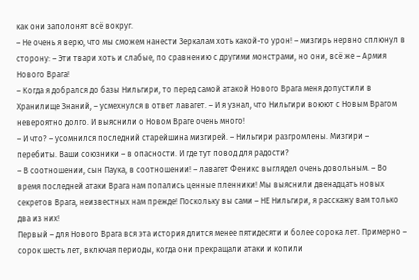как они заполонят всё вокруг.
– Не очень я верю, что мы сможем нанести Зеркалам хоть какой-то урон! – мизгирь нервно сплюнул в сторону: – Эти твари хоть и слабые, по сравнению с другими монстрами, но они, всё же – Армия Нового Врага!
– Когда я добрался до базы Нильгири, то перед самой атакой Нового Врага меня допустили в Хранилище Знаний, – усмехнулся в ответ лавагет. – И я узнал, что Нильгири воюют с Новым Врагом невероятно долго. И выяснили о Новом Враге очень много!
– И что? – усомнился последний старейшина мизгирей. – Нильгири разгромлены. Мизгири – перебиты. Ваши союзники – в опасности. И где тут повод для радости?
– В соотношении, сын Паука, в соотношении! – лавагет Феникс выглядел очень довольным. – Во время последней атаки Врага нам попались ценные пленники! Мы выяснили двенадцать новых секретов Врага, неизвестных нам прежде! Поскольку вы сами – НЕ Нильгири, я расскажу вам только два из них!
Первый – для Нового Врага вся эта история длится менее пятидесяти и более сорока лет. Примерно – сорок шесть лет, включая периоды, когда они прекращали атаки и копили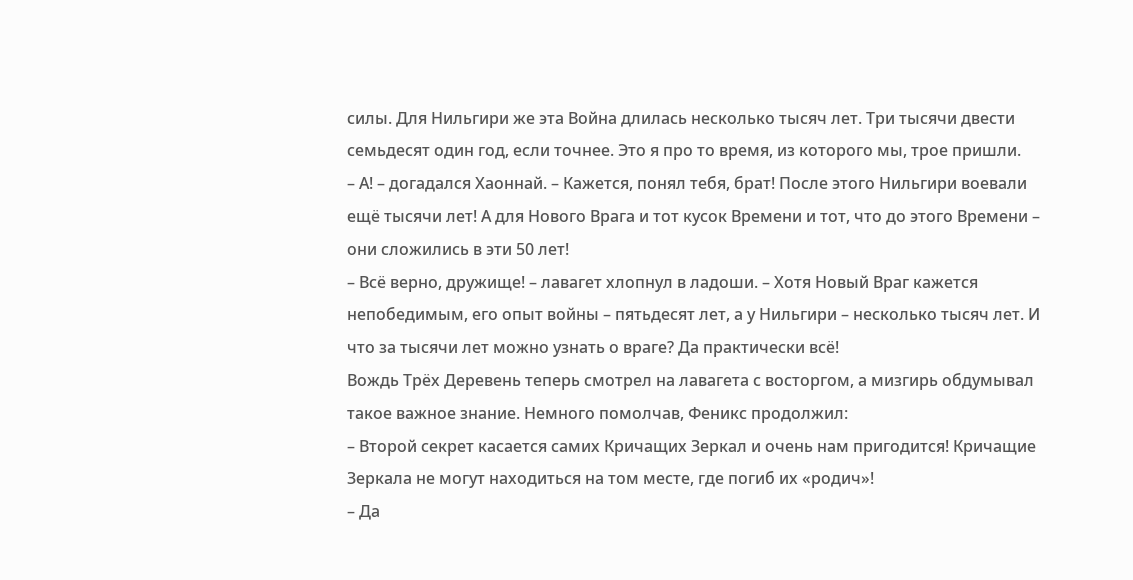силы. Для Нильгири же эта Война длилась несколько тысяч лет. Три тысячи двести семьдесят один год, если точнее. Это я про то время, из которого мы, трое пришли.
– А! – догадался Хаоннай. – Кажется, понял тебя, брат! После этого Нильгири воевали ещё тысячи лет! А для Нового Врага и тот кусок Времени и тот, что до этого Времени – они сложились в эти 50 лет!
– Всё верно, дружище! – лавагет хлопнул в ладоши. – Хотя Новый Враг кажется непобедимым, его опыт войны – пятьдесят лет, а у Нильгири – несколько тысяч лет. И что за тысячи лет можно узнать о враге? Да практически всё!
Вождь Трёх Деревень теперь смотрел на лавагета с восторгом, а мизгирь обдумывал такое важное знание. Немного помолчав, Феникс продолжил:
– Второй секрет касается самих Кричащих Зеркал и очень нам пригодится! Кричащие Зеркала не могут находиться на том месте, где погиб их «родич»!
– Да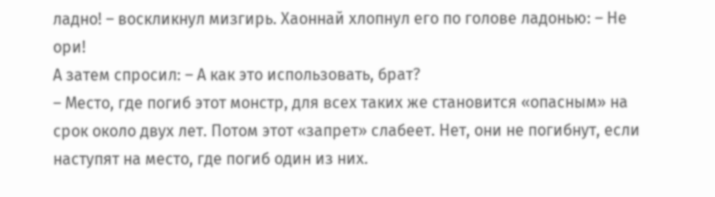ладно! – воскликнул мизгирь. Хаоннай хлопнул его по голове ладонью: – Не ори!
А затем спросил: – А как это использовать, брат?
– Место, где погиб этот монстр, для всех таких же становится «опасным» на срок около двух лет. Потом этот «запрет» слабеет. Нет, они не погибнут, если наступят на место, где погиб один из них.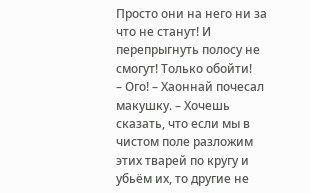Просто они на него ни за что не станут! И перепрыгнуть полосу не смогут! Только обойти!
– Ого! – Хаоннай почесал макушку. – Хочешь сказать, что если мы в чистом поле разложим этих тварей по кругу и убьём их, то другие не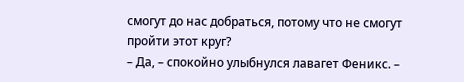смогут до нас добраться, потому что не смогут пройти этот круг?
– Да, – спокойно улыбнулся лавагет Феникс. –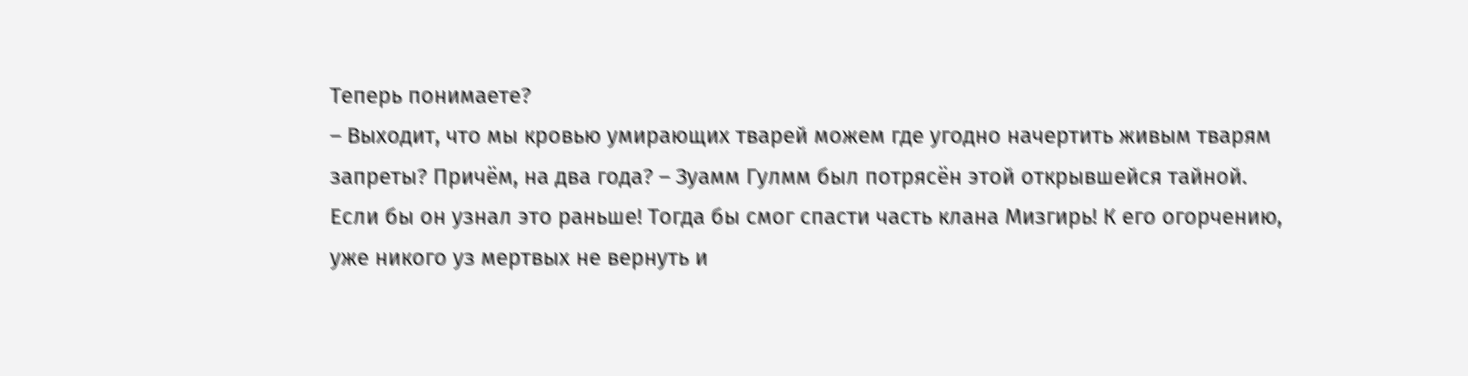Теперь понимаете?
– Выходит, что мы кровью умирающих тварей можем где угодно начертить живым тварям запреты? Причём, на два года? – Зуамм Гулмм был потрясён этой открывшейся тайной. Если бы он узнал это раньше! Тогда бы смог спасти часть клана Мизгирь! К его огорчению, уже никого уз мертвых не вернуть и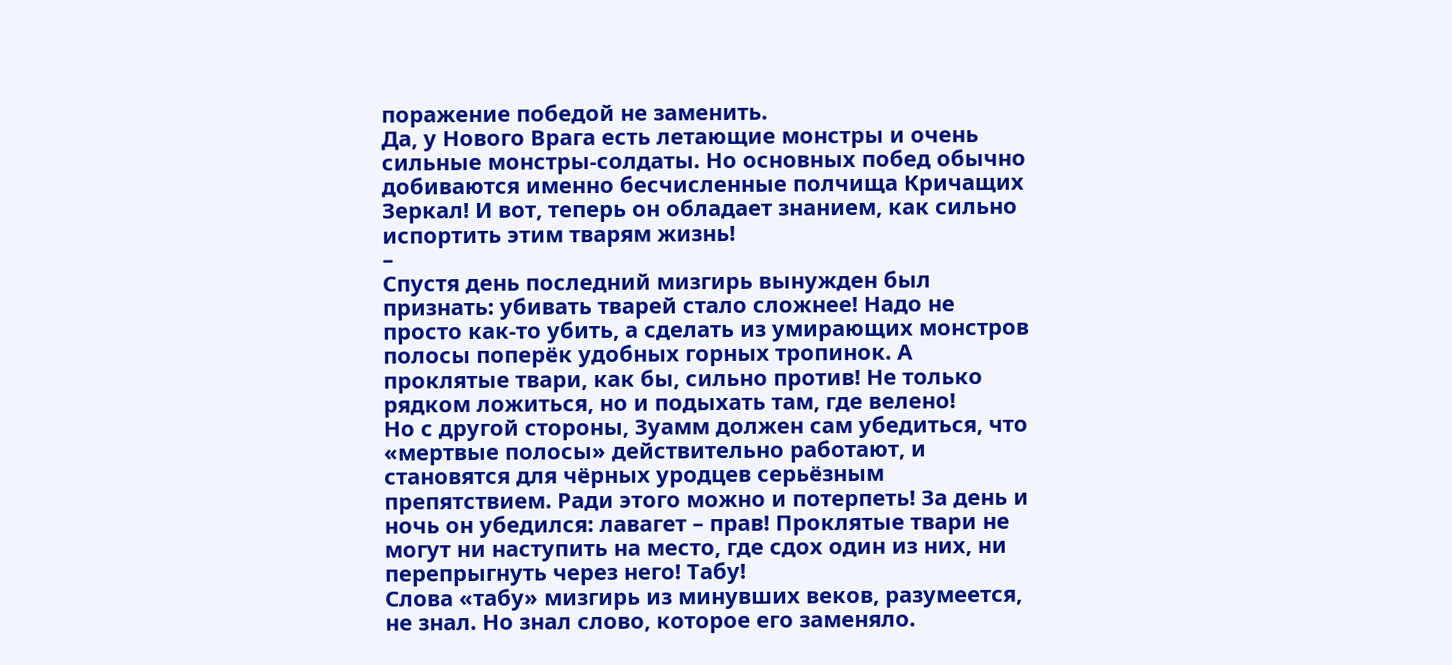поражение победой не заменить.
Да, у Нового Врага есть летающие монстры и очень сильные монстры-солдаты. Но основных побед обычно добиваются именно бесчисленные полчища Кричащих Зеркал! И вот, теперь он обладает знанием, как сильно испортить этим тварям жизнь!
–
Спустя день последний мизгирь вынужден был признать: убивать тварей стало сложнее! Надо не просто как-то убить, а сделать из умирающих монстров полосы поперёк удобных горных тропинок. А проклятые твари, как бы, сильно против! Не только рядком ложиться, но и подыхать там, где велено!
Но с другой стороны, Зуамм должен сам убедиться, что «мертвые полосы» действительно работают, и становятся для чёрных уродцев серьёзным препятствием. Ради этого можно и потерпеть! За день и ночь он убедился: лавагет – прав! Проклятые твари не могут ни наступить на место, где сдох один из них, ни перепрыгнуть через него! Табу!
Слова «табу» мизгирь из минувших веков, разумеется, не знал. Но знал слово, которое его заменяло.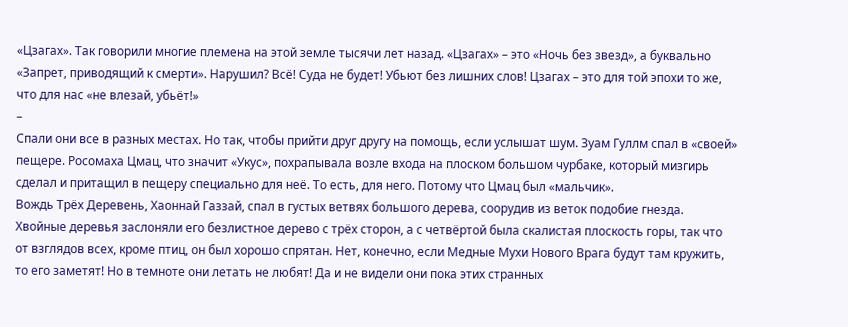«Цзагах». Так говорили многие племена на этой земле тысячи лет назад. «Цзагах» – это «Ночь без звезд», а буквально «Запрет, приводящий к смерти». Нарушил? Всё! Суда не будет! Убьют без лишних слов! Цзагах – это для той эпохи то же, что для нас «не влезай, убьёт!»
–
Спали они все в разных местах. Но так, чтобы прийти друг другу на помощь, если услышат шум. Зуам Гуллм спал в «своей» пещере. Росомаха Цмац, что значит «Укус», похрапывала возле входа на плоском большом чурбаке, который мизгирь сделал и притащил в пещеру специально для неё. То есть, для него. Потому что Цмац был «мальчик».
Вождь Трёх Деревень, Хаоннай Газзай, спал в густых ветвях большого дерева, соорудив из веток подобие гнезда. Хвойные деревья заслоняли его безлистное дерево с трёх сторон, а с четвёртой была скалистая плоскость горы, так что от взглядов всех, кроме птиц, он был хорошо спрятан. Нет, конечно, если Медные Мухи Нового Врага будут там кружить, то его заметят! Но в темноте они летать не любят! Да и не видели они пока этих странных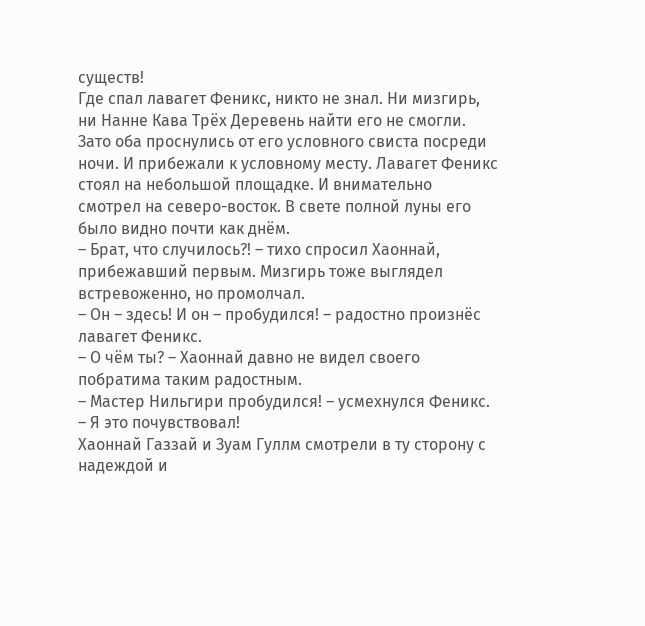существ!
Где спал лавагет Феникс, никто не знал. Ни мизгирь, ни Нанне Кава Трёх Деревень найти его не смогли. Зато оба проснулись от его условного свиста посреди ночи. И прибежали к условному месту. Лавагет Феникс стоял на небольшой площадке. И внимательно смотрел на северо-восток. В свете полной луны его было видно почти как днём.
– Брат, что случилось?! – тихо спросил Хаоннай, прибежавший первым. Мизгирь тоже выглядел встревоженно, но промолчал.
– Он – здесь! И он – пробудился! – радостно произнёс лавагет Феникс.
– О чём ты? – Хаоннай давно не видел своего побратима таким радостным.
– Мастер Нильгири пробудился! – усмехнулся Феникс. – Я это почувствовал!
Хаоннай Газзай и Зуам Гуллм смотрели в ту сторону с надеждой и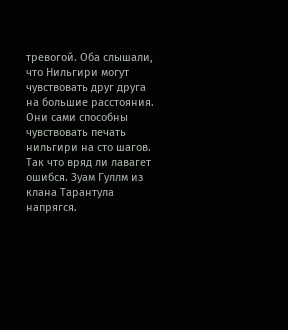тревогой. Оба слышали, что Нильгири могут чувствовать друг друга на большие расстояния. Они сами способны чувствовать печать нильгири на сто шагов. Так что вряд ли лавагет ошибся. Зуам Гуллм из клана Тарантула напрягся.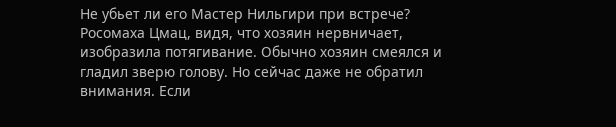Не убьет ли его Мастер Нильгири при встрече?
Росомаха Цмац, видя, что хозяин нервничает, изобразила потягивание. Обычно хозяин смеялся и гладил зверю голову. Но сейчас даже не обратил внимания. Если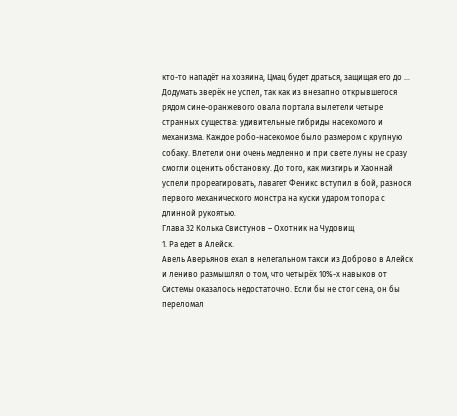кто-то нападёт на хозяина, Цмац будет драться, защищая его до …
Додумать зверёк не успел, так как из внезапно открывшегося рядом сине-оранжевого овала портала вылетели четыре странных существа: удивительные гибриды насекомого и механизма. Каждое робо-насекомое было размером с крупную собаку. Влетели они очень медленно и при свете луны не сразу смогли оценить обстановку. До того, как мизгирь и Хаоннай успели прореагировать, лавагет Феникс вступил в бой, разнося первого механического монстра на куски ударом топора с длинной рукоятью.
Глава 32 Колька Свистунов – Охотник на Чудовищ
1. Ра едет в Алейск.
Авель Аверьянов ехал в нелегальном такси из Доброво в Алейск и лениво размышлял о том, что четырёх 10%-х навыков от Системы оказалось недостаточно. Если бы не стог сена, он бы переломал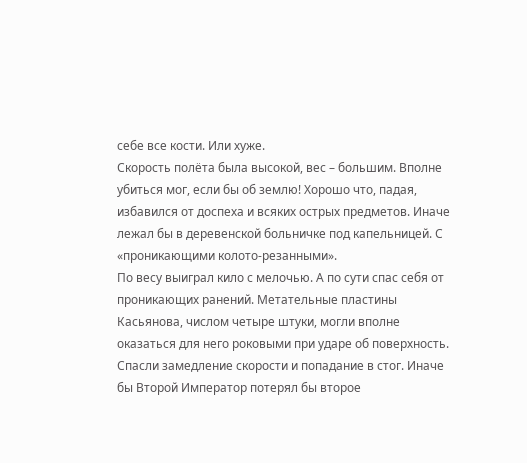себе все кости. Или хуже.
Скорость полёта была высокой, вес – большим. Вполне убиться мог, если бы об землю! Хорошо что, падая, избавился от доспеха и всяких острых предметов. Иначе лежал бы в деревенской больничке под капельницей. С «проникающими колото-резанными».
По весу выиграл кило с мелочью. А по сути спас себя от проникающих ранений. Метательные пластины Касьянова, числом четыре штуки, могли вполне оказаться для него роковыми при ударе об поверхность.
Спасли замедление скорости и попадание в стог. Иначе бы Второй Император потерял бы второе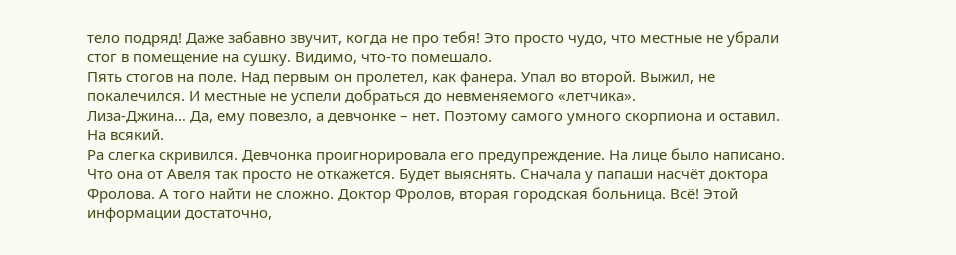тело подряд! Даже забавно звучит, когда не про тебя! Это просто чудо, что местные не убрали стог в помещение на сушку. Видимо, что-то помешало.
Пять стогов на поле. Над первым он пролетел, как фанера. Упал во второй. Выжил, не покалечился. И местные не успели добраться до невменяемого «летчика».
Лиза-Джина… Да, ему повезло, а девчонке – нет. Поэтому самого умного скорпиона и оставил. На всякий.
Ра слегка скривился. Девчонка проигнорировала его предупреждение. На лице было написано. Что она от Авеля так просто не откажется. Будет выяснять. Сначала у папаши насчёт доктора Фролова. А того найти не сложно. Доктор Фролов, вторая городская больница. Всё! Этой информации достаточно,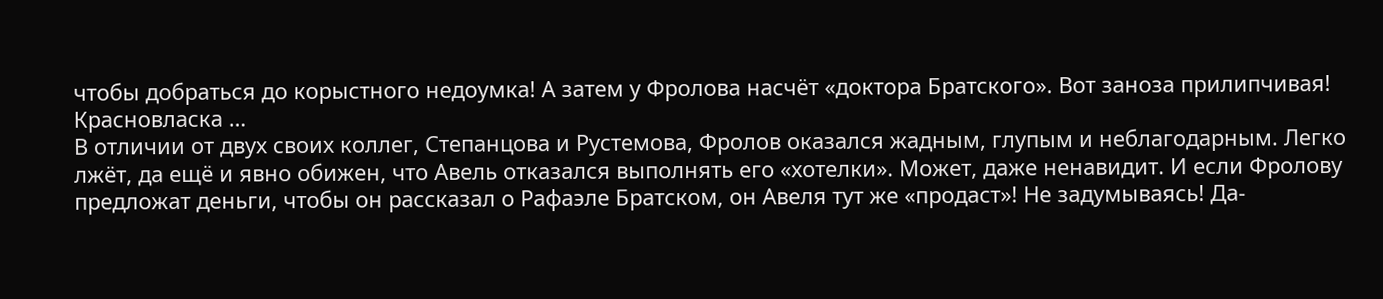чтобы добраться до корыстного недоумка! А затем у Фролова насчёт «доктора Братского». Вот заноза прилипчивая! Красновласка …
В отличии от двух своих коллег, Степанцова и Рустемова, Фролов оказался жадным, глупым и неблагодарным. Легко лжёт, да ещё и явно обижен, что Авель отказался выполнять его «хотелки». Может, даже ненавидит. И если Фролову предложат деньги, чтобы он рассказал о Рафаэле Братском, он Авеля тут же «продаст»! Не задумываясь! Да-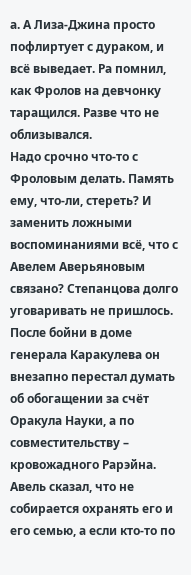а. А Лиза-Джина просто пофлиртует с дураком, и всё выведает. Ра помнил, как Фролов на девчонку таращился. Разве что не облизывался.
Надо срочно что-то с Фроловым делать. Память ему, что-ли, стереть? И заменить ложными воспоминаниями всё, что с Авелем Аверьяновым связано? Степанцова долго уговаривать не пришлось. После бойни в доме генерала Каракулева он внезапно перестал думать об обогащении за счёт Оракула Науки, а по совместительству – кровожадного Рарэйна.
Авель сказал, что не собирается охранять его и его семью, а если кто-то по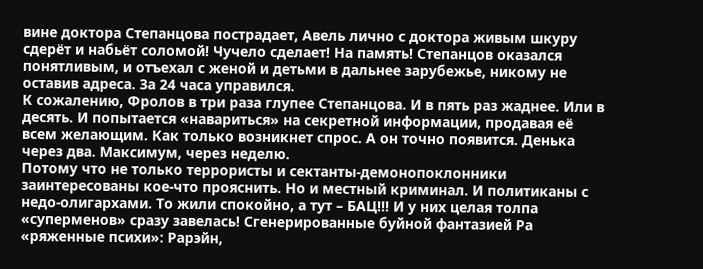вине доктора Степанцова пострадает, Авель лично с доктора живым шкуру сдерёт и набьёт соломой! Чучело сделает! На память! Степанцов оказался понятливым, и отъехал с женой и детьми в дальнее зарубежье, никому не оставив адреса. За 24 часа управился.
К сожалению, Фролов в три раза глупее Степанцова. И в пять раз жаднее. Или в десять. И попытается «навариться» на секретной информации, продавая её всем желающим. Как только возникнет спрос. А он точно появится. Денька через два. Максимум, через неделю.
Потому что не только террористы и сектанты-демонопоклонники заинтересованы кое-что прояснить. Но и местный криминал. И политиканы с недо-олигархами. То жили спокойно, а тут – БАЦ!!! И у них целая толпа «суперменов» сразу завелась! Сгенерированные буйной фантазией Ра «ряженные психи»: Рарэйн,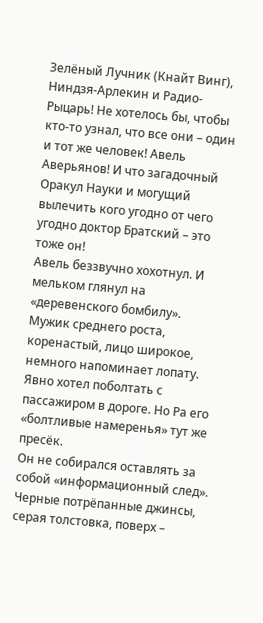Зелёный Лучник (Кнайт Винг), Ниндзя-Арлекин и Радио-Рыцарь! Не хотелось бы, чтобы кто-то узнал, что все они – один и тот же человек! Авель Аверьянов! И что загадочный Оракул Науки и могущий вылечить кого угодно от чего угодно доктор Братский – это тоже он!
Авель беззвучно хохотнул. И мельком глянул на «деревенского бомбилу». Мужик среднего роста, коренастый, лицо широкое, немного напоминает лопату. Явно хотел поболтать с пассажиром в дороге. Но Ра его «болтливые намеренья» тут же пресёк.
Он не собирался оставлять за собой «информационный след». Черные потрёпанные джинсы, серая толстовка, поверх –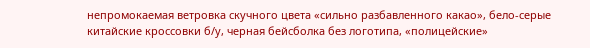непромокаемая ветровка скучного цвета «сильно разбавленного какао», бело-серые китайские кроссовки б/у, черная бейсболка без логотипа, «полицейские»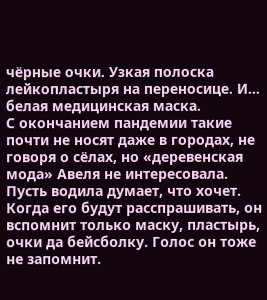чёрные очки. Узкая полоска лейкопластыря на переносице. И… белая медицинская маска.
С окончанием пандемии такие почти не носят даже в городах, не говоря о сёлах, но «деревенская мода» Авеля не интересовала. Пусть водила думает, что хочет. Когда его будут расспрашивать, он вспомнит только маску, пластырь, очки да бейсболку. Голос он тоже не запомнит.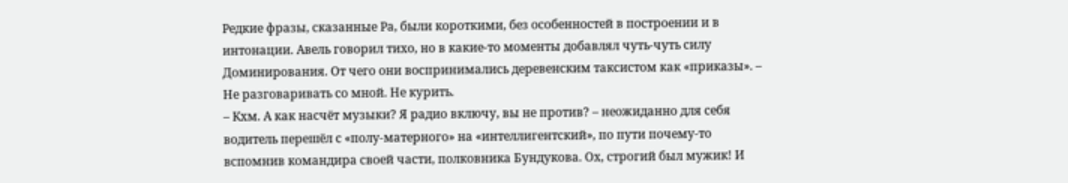Редкие фразы, сказанные Ра, были короткими, без особенностей в построении и в интонации. Авель говорил тихо, но в какие-то моменты добавлял чуть-чуть силу Доминирования. От чего они воспринимались деревенским таксистом как «приказы». – Не разговаривать со мной. Не курить.
– Кхм. А как насчёт музыки? Я радио включу, вы не против? – неожиданно для себя водитель перешёл с «полу-матерного» на «интеллигентский», по пути почему-то вспомнив командира своей части, полковника Бундукова. Ох, строгий был мужик! И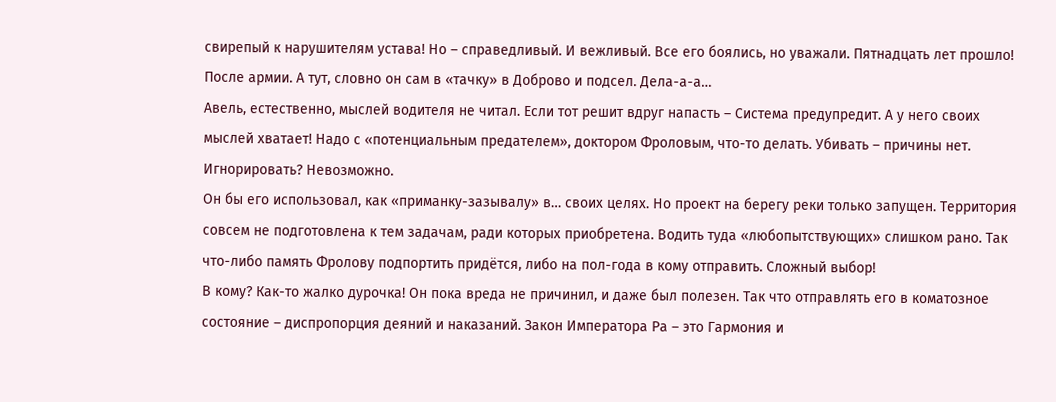свирепый к нарушителям устава! Но – справедливый. И вежливый. Все его боялись, но уважали. Пятнадцать лет прошло! После армии. А тут, словно он сам в «тачку» в Доброво и подсел. Дела-а-а…
Авель, естественно, мыслей водителя не читал. Если тот решит вдруг напасть – Система предупредит. А у него своих мыслей хватает! Надо с «потенциальным предателем», доктором Фроловым, что-то делать. Убивать – причины нет. Игнорировать? Невозможно.
Он бы его использовал, как «приманку-зазывалу» в… своих целях. Но проект на берегу реки только запущен. Территория совсем не подготовлена к тем задачам, ради которых приобретена. Водить туда «любопытствующих» слишком рано. Так что-либо память Фролову подпортить придётся, либо на пол-года в кому отправить. Сложный выбор!
В кому? Как-то жалко дурочка! Он пока вреда не причинил, и даже был полезен. Так что отправлять его в коматозное состояние – диспропорция деяний и наказаний. Закон Императора Ра – это Гармония и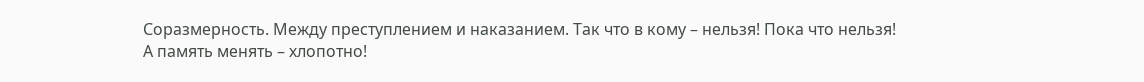Соразмерность. Между преступлением и наказанием. Так что в кому – нельзя! Пока что нельзя!
А память менять – хлопотно!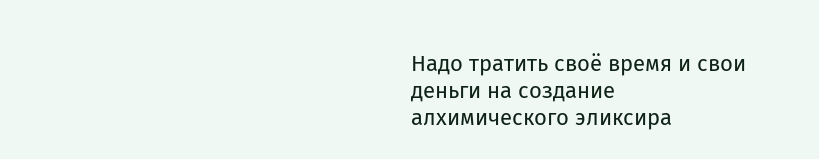Надо тратить своё время и свои деньги на создание алхимического эликсира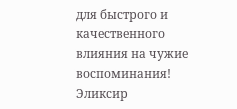для быстрого и качественного влияния на чужие воспоминания!
Эликсир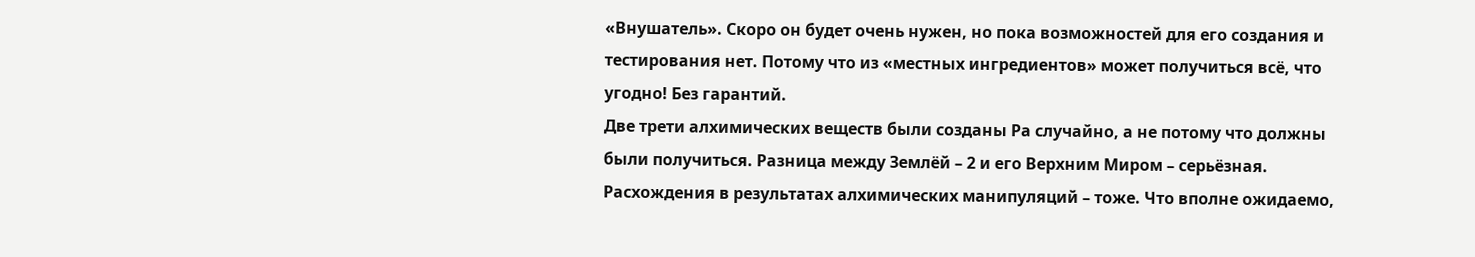«Внушатель». Скоро он будет очень нужен, но пока возможностей для его создания и тестирования нет. Потому что из «местных ингредиентов» может получиться всё, что угодно! Без гарантий.
Две трети алхимических веществ были созданы Ра случайно, а не потому что должны были получиться. Разница между Землёй – 2 и его Верхним Миром – серьёзная. Расхождения в результатах алхимических манипуляций – тоже. Что вполне ожидаемо,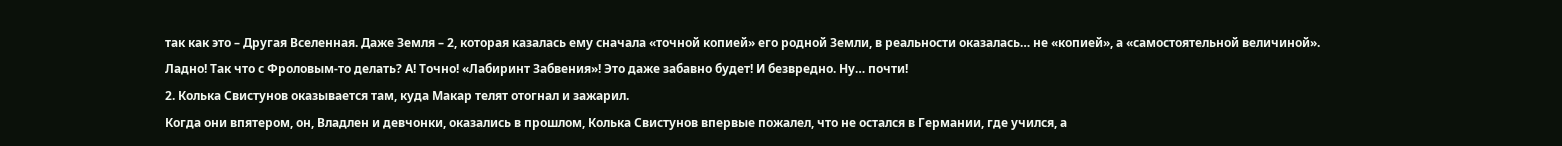так как это – Другая Вселенная. Даже Земля – 2, которая казалась ему сначала «точной копией» его родной Земли, в реальности оказалась… не «копией», а «самостоятельной величиной».
Ладно! Так что с Фроловым-то делать? А! Точно! «Лабиринт Забвения»! Это даже забавно будет! И безвредно. Ну… почти!
2. Колька Свистунов оказывается там, куда Макар телят отогнал и зажарил.
Когда они впятером, он, Владлен и девчонки, оказались в прошлом, Колька Свистунов впервые пожалел, что не остался в Германии, где учился, а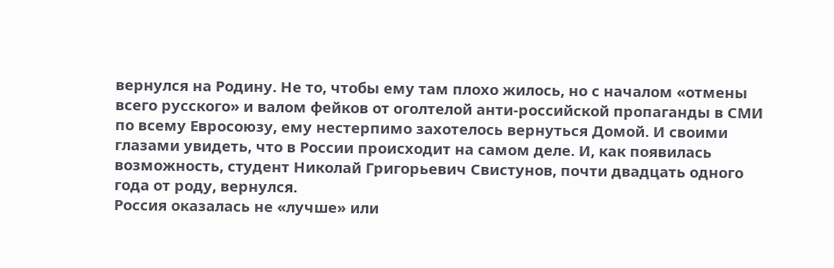вернулся на Родину. Не то, чтобы ему там плохо жилось, но с началом «отмены всего русского» и валом фейков от оголтелой анти-российской пропаганды в СМИ по всему Евросоюзу, ему нестерпимо захотелось вернуться Домой. И своими глазами увидеть, что в России происходит на самом деле. И, как появилась возможность, студент Николай Григорьевич Свистунов, почти двадцать одного года от роду, вернулся.
Россия оказалась не «лучше» или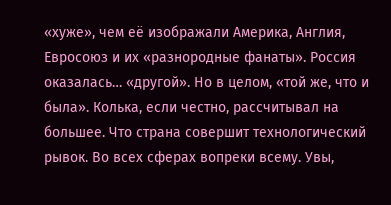«хуже», чем её изображали Америка, Англия, Евросоюз и их «разнородные фанаты». Россия оказалась… «другой». Но в целом, «той же, что и была». Колька, если честно, рассчитывал на большее. Что страна совершит технологический рывок. Во всех сферах вопреки всему. Увы,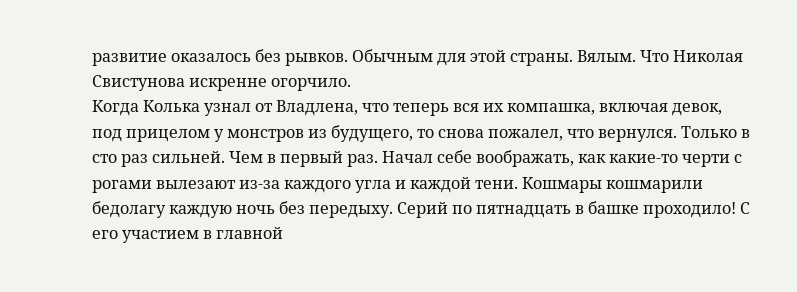развитие оказалось без рывков. Обычным для этой страны. Вялым. Что Николая Свистунова искренне огорчило.
Когда Колька узнал от Владлена, что теперь вся их компашка, включая девок, под прицелом у монстров из будущего, то снова пожалел, что вернулся. Только в сто раз сильней. Чем в первый раз. Начал себе воображать, как какие-то черти с рогами вылезают из-за каждого угла и каждой тени. Кошмары кошмарили бедолагу каждую ночь без передыху. Серий по пятнадцать в башке проходило! С его участием в главной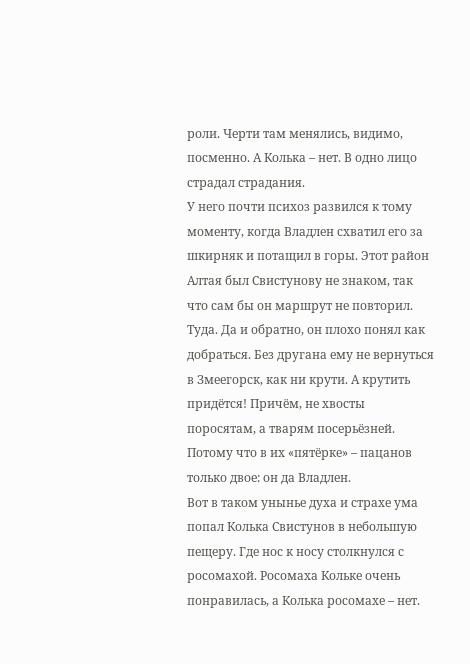роли. Черти там менялись, видимо, посменно. А Колька – нет. В одно лицо страдал страдания.
У него почти психоз развился к тому моменту, когда Владлен схватил его за шкирняк и потащил в горы. Этот район Алтая был Свистунову не знаком, так что сам бы он маршрут не повторил. Туда. Да и обратно, он плохо понял как добраться. Без другана ему не вернуться в Змеегорск, как ни крути. А крутить придётся! Причём, не хвосты поросятам, а тварям посерьёзней. Потому что в их «пятёрке» – пацанов только двое: он да Владлен.
Вот в таком унынье духа и страхе ума попал Колька Свистунов в небольшую пещеру. Где нос к носу столкнулся с росомахой. Росомаха Кольке очень понравилась, а Колька росомахе – нет.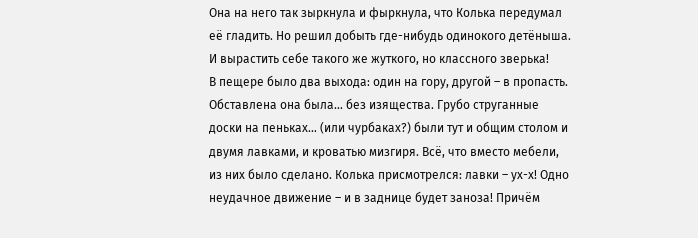Она на него так зыркнула и фыркнула, что Колька передумал её гладить. Но решил добыть где-нибудь одинокого детёныша. И вырастить себе такого же жуткого, но классного зверька!
В пещере было два выхода: один на гору, другой – в пропасть. Обставлена она была… без изящества. Грубо струганные доски на пеньках… (или чурбаках?) были тут и общим столом и двумя лавками, и кроватью мизгиря. Всё, что вместо мебели, из них было сделано. Колька присмотрелся: лавки – ух-х! Одно неудачное движение – и в заднице будет заноза! Причём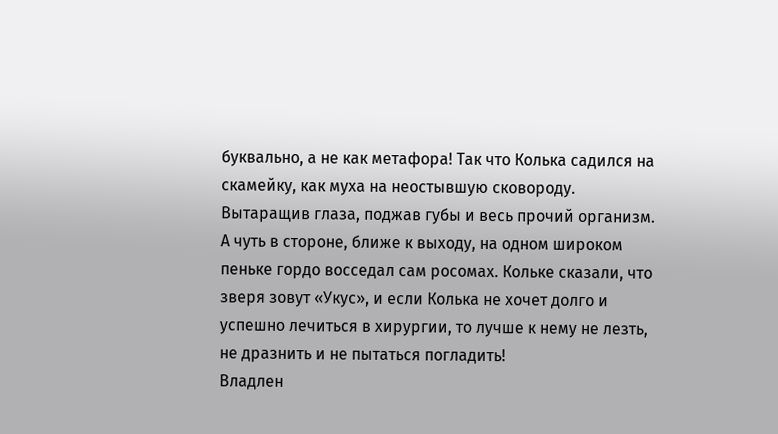буквально, а не как метафора! Так что Колька садился на скамейку, как муха на неостывшую сковороду. Вытаращив глаза, поджав губы и весь прочий организм.
А чуть в стороне, ближе к выходу, на одном широком пеньке гордо восседал сам росомах. Кольке сказали, что зверя зовут «Укус», и если Колька не хочет долго и успешно лечиться в хирургии, то лучше к нему не лезть, не дразнить и не пытаться погладить!
Владлен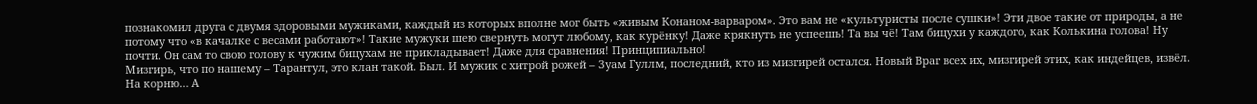познакомил друга с двумя здоровыми мужиками, каждый из которых вполне мог быть «живым Конаном-варваром». Это вам не «культуристы после сушки»! Эти двое такие от природы, а не потому что «в качалке с весами работают»! Такие мужуки шею свернуть могут любому, как курёнку! Даже крякнуть не успеешь! Та вы чё! Там бицухи у каждого, как Колькина голова! Ну почти. Он сам то свою голову к чужим бицухам не прикладывает! Даже для сравнения! Принципиально!
Мизгирь, что по нашему – Тарантул, это клан такой. Был. И мужик с хитрой рожей – Зуам Гуллм, последний, кто из мизгирей остался. Новый Враг всех их, мизгирей этих, как индейцев, извёл. На корню… А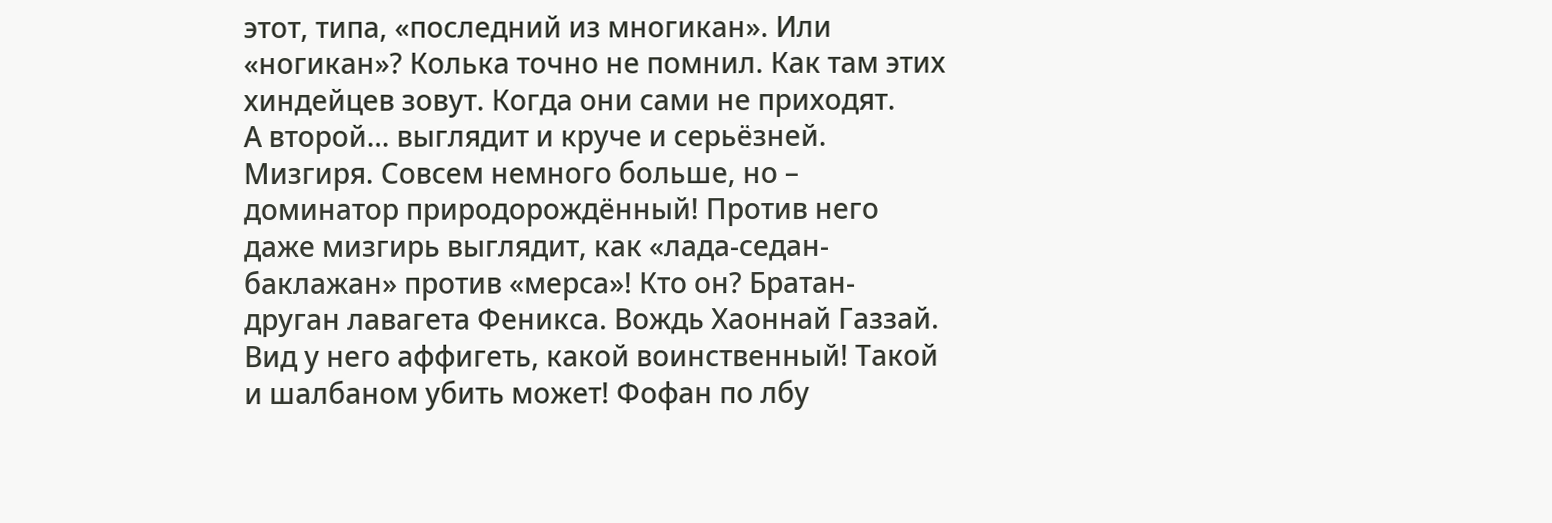этот, типа, «последний из многикан». Или «ногикан»? Колька точно не помнил. Как там этих хиндейцев зовут. Когда они сами не приходят.
А второй… выглядит и круче и серьёзней. Мизгиря. Совсем немного больше, но – доминатор природорождённый! Против него даже мизгирь выглядит, как «лада-седан-баклажан» против «мерса»! Кто он? Братан-друган лавагета Феникса. Вождь Хаоннай Газзай. Вид у него аффигеть, какой воинственный! Такой и шалбаном убить может! Фофан по лбу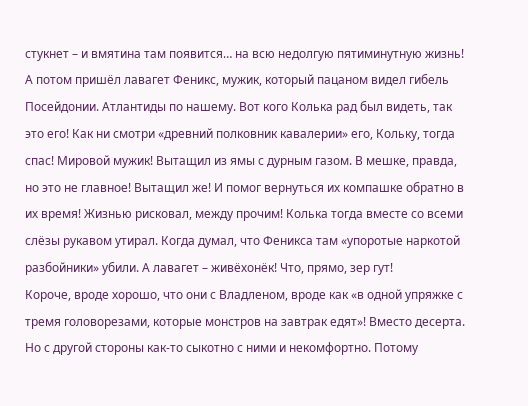стукнет – и вмятина там появится… на всю недолгую пятиминутную жизнь!
А потом пришёл лавагет Феникс, мужик, который пацаном видел гибель Посейдонии. Атлантиды по нашему. Вот кого Колька рад был видеть, так это его! Как ни смотри «древний полковник кавалерии» его, Кольку, тогда спас! Мировой мужик! Вытащил из ямы с дурным газом. В мешке, правда, но это не главное! Вытащил же! И помог вернуться их компашке обратно в их время! Жизнью рисковал, между прочим! Колька тогда вместе со всеми слёзы рукавом утирал. Когда думал, что Феникса там «упоротые наркотой разбойники» убили. А лавагет – живёхонёк! Что, прямо, зер гут!
Короче, вроде хорошо, что они с Владленом, вроде как «в одной упряжке с тремя головорезами, которые монстров на завтрак едят»! Вместо десерта. Но с другой стороны как-то сыкотно с ними и некомфортно. Потому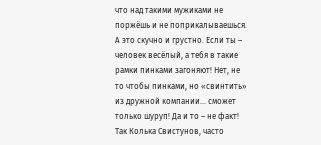что над такими мужиками не поржёшь и не поприкалываешься. А это скучно и грустно. Если ты – человек весёлый, а тебя в такие рамки пинками загоняют! Нет, не то чтобы пинками, но «свинтить» из дружной компании… сможет только шуруп! Да и то – не факт!
Так Колька Свистунов, часто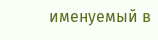именуемый в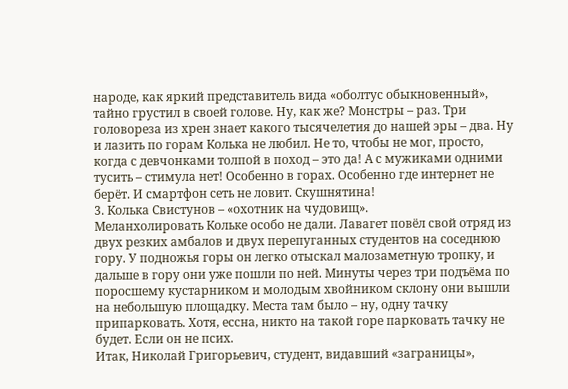народе, как яркий представитель вида «оболтус обыкновенный», тайно грустил в своей голове. Ну, как же? Монстры – раз. Три головореза из хрен знает какого тысячелетия до нашей эры – два. Ну и лазить по горам Колька не любил. Не то, чтобы не мог, просто, когда с девчонками толпой в поход – это да! А с мужиками одними тусить – стимула нет! Особенно в горах. Особенно где интернет не берёт. И смартфон сеть не ловит. Скушнятина!
3. Колька Свистунов – «охотник на чудовищ».
Меланхолировать Кольке особо не дали. Лавагет повёл свой отряд из двух резких амбалов и двух перепуганных студентов на соседнюю гору. У подножья горы он легко отыскал малозаметную тропку, и дальше в гору они уже пошли по ней. Минуты через три подъёма по поросшему кустарником и молодым хвойником склону они вышли на небольшую площадку. Места там было – ну, одну тачку припарковать. Хотя, ессна, никто на такой горе парковать тачку не будет. Если он не псих.
Итак, Николай Григорьевич, студент, видавший «заграницы»,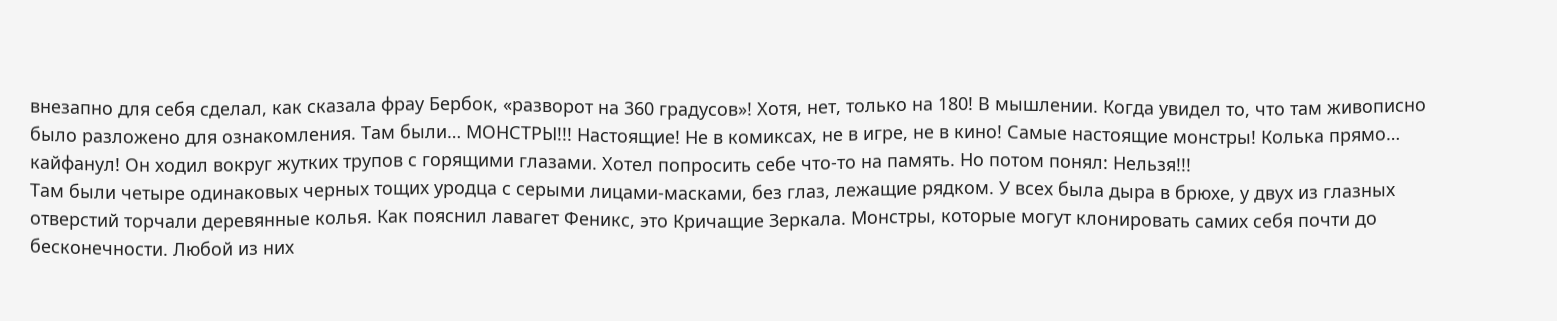внезапно для себя сделал, как сказала фрау Бербок, «разворот на 360 градусов»! Хотя, нет, только на 180! В мышлении. Когда увидел то, что там живописно было разложено для ознакомления. Там были… МОНСТРЫ!!! Настоящие! Не в комиксах, не в игре, не в кино! Самые настоящие монстры! Колька прямо… кайфанул! Он ходил вокруг жутких трупов с горящими глазами. Хотел попросить себе что-то на память. Но потом понял: Нельзя!!!
Там были четыре одинаковых черных тощих уродца с серыми лицами-масками, без глаз, лежащие рядком. У всех была дыра в брюхе, у двух из глазных отверстий торчали деревянные колья. Как пояснил лавагет Феникс, это Кричащие Зеркала. Монстры, которые могут клонировать самих себя почти до бесконечности. Любой из них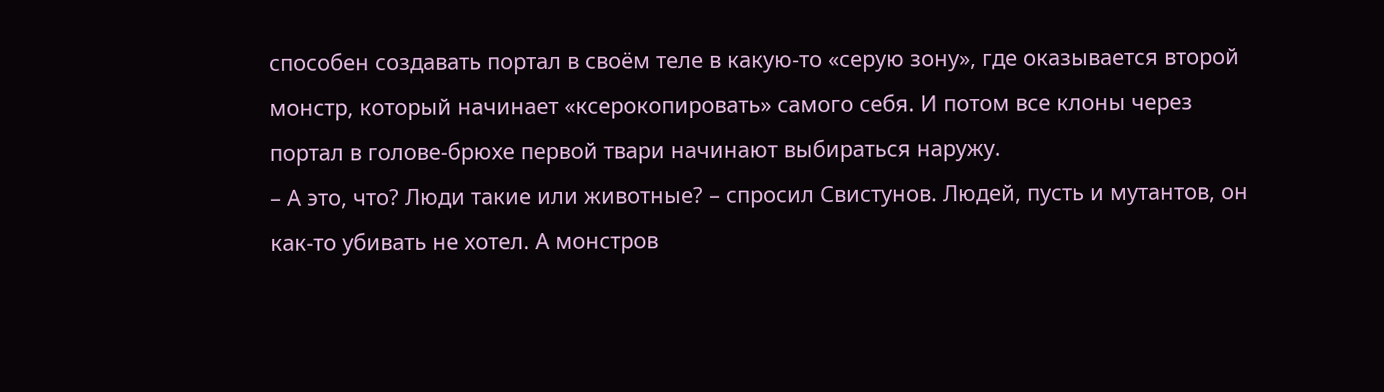способен создавать портал в своём теле в какую-то «серую зону», где оказывается второй монстр, который начинает «ксерокопировать» самого себя. И потом все клоны через портал в голове-брюхе первой твари начинают выбираться наружу.
– А это, что? Люди такие или животные? – спросил Свистунов. Людей, пусть и мутантов, он как-то убивать не хотел. А монстров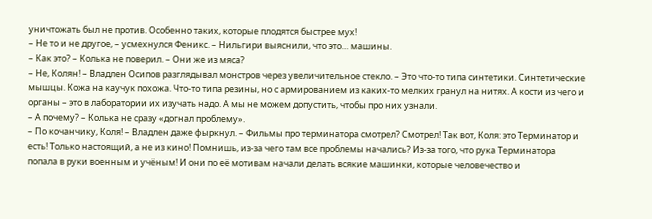уничтожать был не против. Особенно таких, которые плодятся быстрее мух!
– Не то и не другое, – усмехнулся Феникс. – Нильгири выяснили, что это… машины.
– Как это? – Колька не поверил. – Они же из мяса?
– Не, Колян! – Владлен Осипов разглядывал монстров через увеличительное стекло. – Это что-то типа синтетики. Синтетические мышцы. Кожа на каучук похожа. Что-то типа резины, но с армированием из каких-то мелких гранул на нитях. А кости из чего и органы – это в лаборатории их изучать надо. А мы не можем допустить, чтобы про них узнали.
– А почему? – Колька не сразу «догнал проблему».
– По кочанчику, Коля! – Владлен даже фыркнул. – Фильмы про терминатора смотрел? Смотрел! Так вот, Коля: это Терминатор и есть! Только настоящий, а не из кино! Помнишь, из-за чего там все проблемы начались? Из-за того, что рука Терминатора попала в руки военным и учёным! И они по её мотивам начали делать всякие машинки, которые человечество и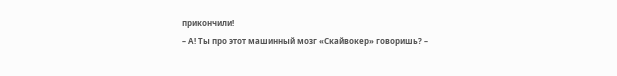прикончили!
– А! Ты про этот машинный мозг «Скайвокер» говоришь? –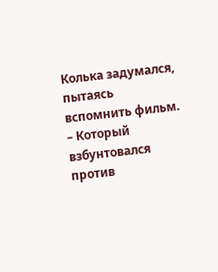Колька задумался, пытаясь вспомнить фильм. – Который взбунтовался против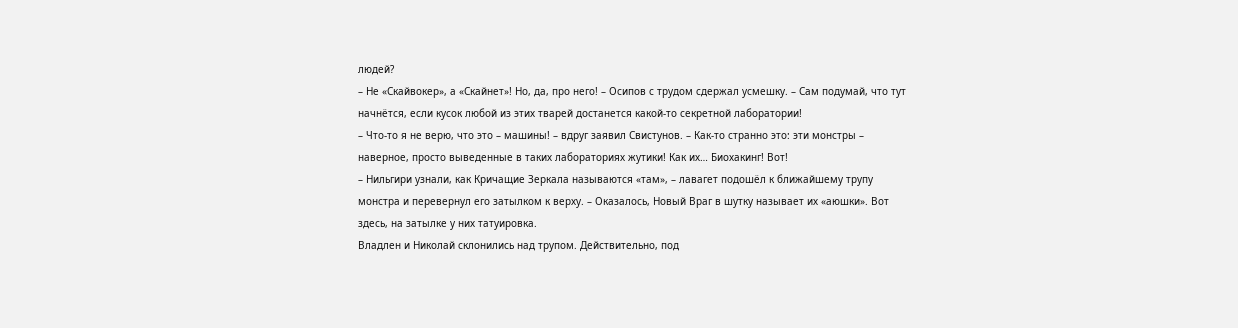людей?
– Не «Скайвокер», а «Скайнет»! Но, да, про него! – Осипов с трудом сдержал усмешку. – Сам подумай, что тут начнётся, если кусок любой из этих тварей достанется какой-то секретной лаборатории!
– Что-то я не верю, что это – машины! – вдруг заявил Свистунов. – Как-то странно это: эти монстры – наверное, просто выведенные в таких лабораториях жутики! Как их… Биохакинг! Вот!
– Нильгири узнали, как Кричащие Зеркала называются «там», – лавагет подошёл к ближайшему трупу монстра и перевернул его затылком к верху. – Оказалось, Новый Враг в шутку называет их «аюшки». Вот здесь, на затылке у них татуировка.
Владлен и Николай склонились над трупом. Действительно, под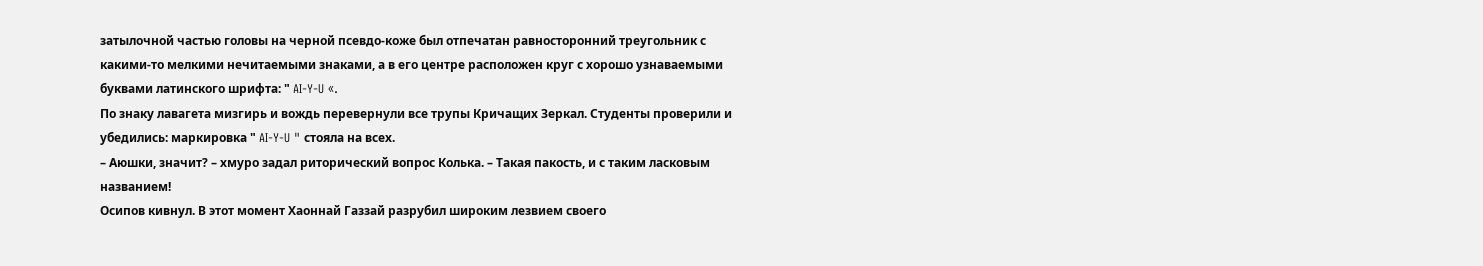затылочной частью головы на черной псевдо-коже был отпечатан равносторонний треугольник с какими-то мелкими нечитаемыми знаками, а в его центре расположен круг с хорошо узнаваемыми буквами латинского шрифта: " AI-Y-U «.
По знаку лавагета мизгирь и вождь перевернули все трупы Кричащих Зеркал. Студенты проверили и убедились: маркировка " AI-Y-U " стояла на всех.
– Аюшки, значит? – хмуро задал риторический вопрос Колька. – Такая пакость, и с таким ласковым названием!
Осипов кивнул. В этот момент Хаоннай Газзай разрубил широким лезвием своего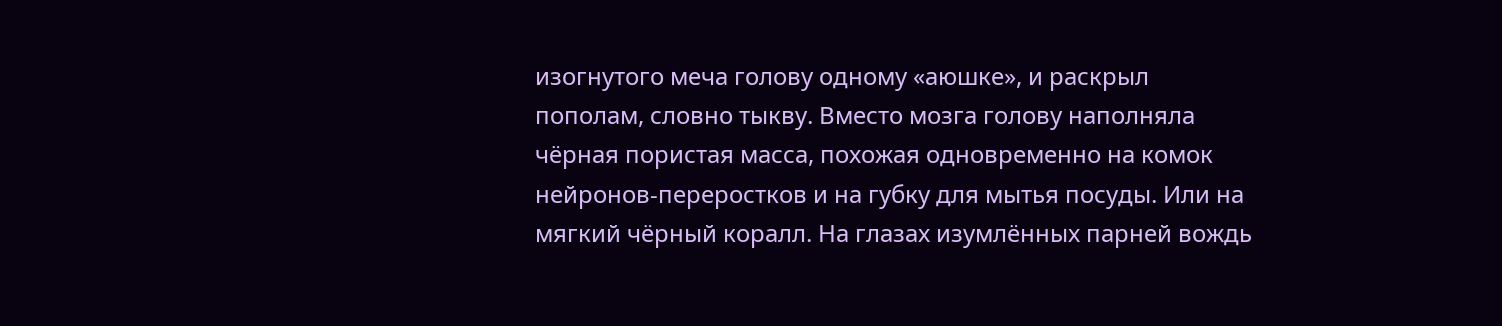изогнутого меча голову одному «аюшке», и раскрыл пополам, словно тыкву. Вместо мозга голову наполняла чёрная пористая масса, похожая одновременно на комок нейронов-переростков и на губку для мытья посуды. Или на мягкий чёрный коралл. На глазах изумлённых парней вождь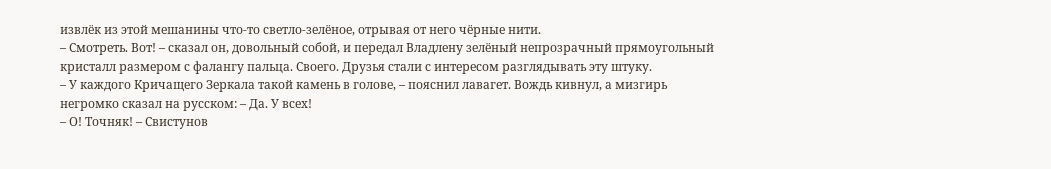извлёк из этой мешанины что-то светло-зелёное, отрывая от него чёрные нити.
– Смотреть. Вот! – сказал он, довольный собой, и передал Владлену зелёный непрозрачный прямоугольный кристалл размером с фалангу пальца. Своего. Друзья стали с интересом разглядывать эту штуку.
– У каждого Кричащего Зеркала такой камень в голове, – пояснил лавагет. Вождь кивнул, а мизгирь негромко сказал на русском: – Да. У всех!
– О! Точняк! – Свистунов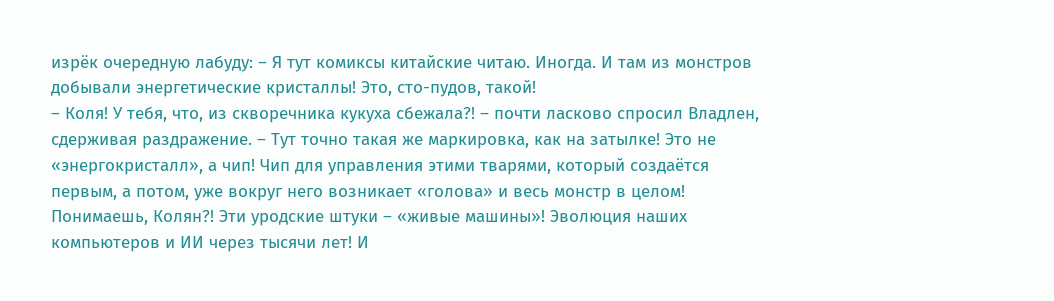изрёк очередную лабуду: – Я тут комиксы китайские читаю. Иногда. И там из монстров добывали энергетические кристаллы! Это, сто-пудов, такой!
– Коля! У тебя, что, из скворечника кукуха сбежала?! – почти ласково спросил Владлен, сдерживая раздражение. – Тут точно такая же маркировка, как на затылке! Это не «энергокристалл», а чип! Чип для управления этими тварями, который создаётся первым, а потом, уже вокруг него возникает «голова» и весь монстр в целом! Понимаешь, Колян?! Эти уродские штуки – «живые машины»! Эволюция наших компьютеров и ИИ через тысячи лет! И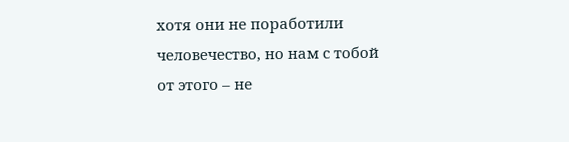хотя они не поработили человечество, но нам с тобой от этого – не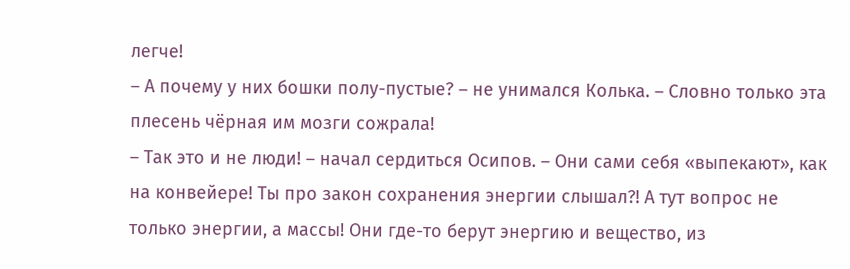легче!
– А почему у них бошки полу-пустые? – не унимался Колька. – Словно только эта плесень чёрная им мозги сожрала!
– Так это и не люди! – начал сердиться Осипов. – Они сами себя «выпекают», как на конвейере! Ты про закон сохранения энергии слышал?! А тут вопрос не только энергии, а массы! Они где-то берут энергию и вещество, из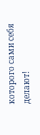которого сами себя делают!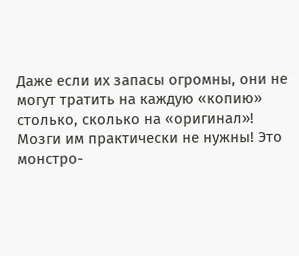Даже если их запасы огромны, они не могут тратить на каждую «копию» столько, сколько на «оригинал»! Мозги им практически не нужны! Это монстро-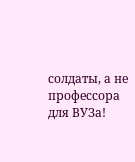солдаты, а не профессора для ВУЗа!